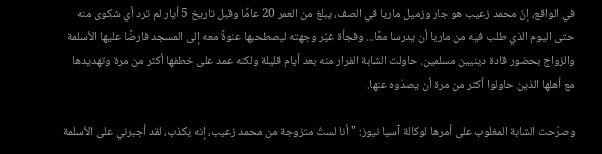في الواقع، إنّ محمد زعيب هو جار وزميل ماريا في الصف، يبلغ من العمر 20 عامًا وقبل تاريخ 5 أيار لم ترد أي شكوى منه حتى اليوم الذي طلب فيه من ماريا أن يدرسا معًا... وفجأة غيّر وجهته ليصطحبها عنوةً معه إلى المسجد فارضًا عليها الأسلمة والزواج بحضور قادة دينيين مسلمين. حاولت الشابة الفرار منه بعد أيام قليلة ولكنه عمد على خطفها أكثر من مرة وتهديدها مع أهلها الذين حاولوا أكثر من مرة أن يصدّوه عنها.

وصرّحت الشابة المغلوب على أمرها لوكالة آسيا نيوز: "أنا لستُ متزوجة من محمد زعيب، إنه يكذب، لقد أجبرني على الأسلمة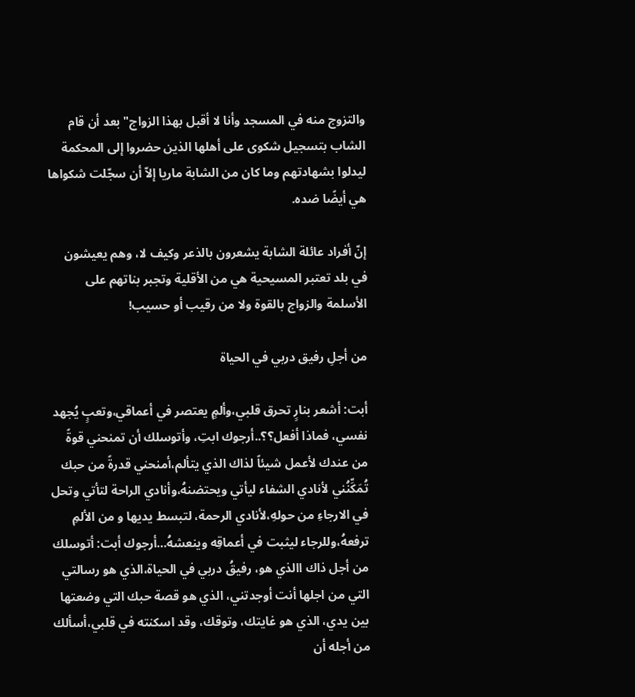والتزوج منه في المسجد وأنا لا أقبل بهذا الزواج" بعد أن قام الشاب بتسجيل شكوى على أهلها الذين حضروا إلى المحكمة ليدلوا بشهادتهم وما كان من الشابة ماريا إلاّ أن سجّلت شكواها هي أيضًا ضده.

إنّ أفراد عائلة الشابة يشعرون بالذعر وكيف لا، وهم يعيشون في بلد تعتبر المسيحية هي من الأقلية وتجبر بناتهم على الأسلمة والزواج بالقوة ولا من رقيب أو حسيب!

من أجلِ رفيق دربي في الحياة

أبت: أشعر بنارٍ تحرق قلبي،وألمٍ يعتصر في أعماقي،وتعبٍ يُجهد نفسي، فماذا أفعل؟؟..أرجوك ابتِ، وأتوسلك أن تمنحني قوةً من عندك لأعمل شيئاً لذاك الذي يتألم،أمنحني قدرةً من حبك تُمَكِّنُني لأنادي الشفاء ليأتي ويحتضنهُ،وأنادي الراحة لتأتي وتحل في الارجاءِ من حولهِ،لأنادي الرحمة، لتبسط يديها و من الألمِ ترفعهُ،وللرجاء ليثبت في أعماقِه وينعشهُ…أرجوك أبت: أتوسلك من أجل ذاك االذي هو، رفيقُ دربي في الحياة،الذي هو رسالتي التي من اجلها أنت أوجدتني، الذي هو قصة حبك التي وضعتها بين يدي، الذي هو غايتك، وتوقك، وقد اسكنته في قلبي،أسألك من أجله أن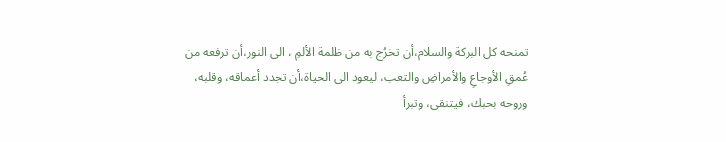تمنحه كل البركة والسلام،أن تخرُج به من ظلمة الألمِ ، الى النور،أن ترفعه من عُمقِ الأوجاعِ والأمراضِ والتعب، ليعود الى الحياة،أن تجدد أعماقه، وقلبه، وروحه بحبك، فيتنقى، وتبرأ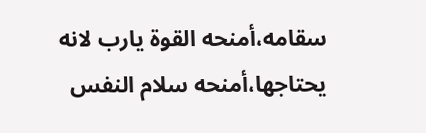سقامه،أمنحه القوة يارب لانه يحتاجها،أمنحه سلام النفس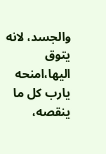والجسد، لانه يتوق اليها،امنحه يارب كل ما ينقصه،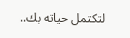لتكتمل حياته بك..